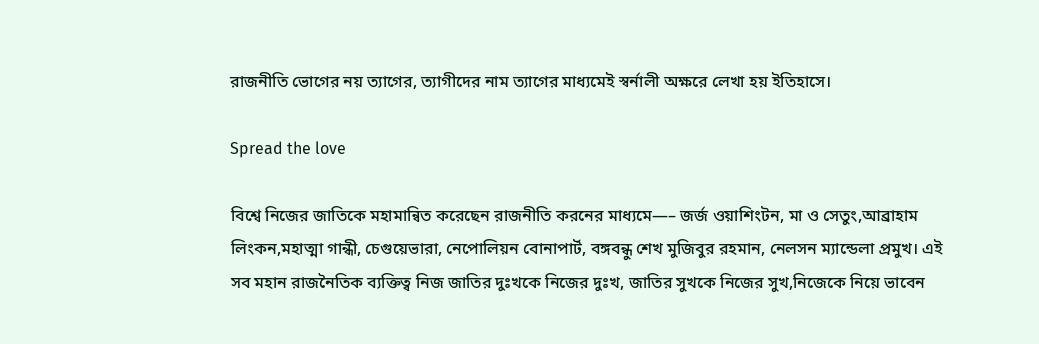রাজনীতি ভোগের নয় ত্যাগের, ত্যাগীদের নাম ত্যাগের মাধ্যমেই স্বর্নালী অক্ষরে লেখা হয় ইতিহাসে।

Spread the love

বিশ্বে নিজের জাতিকে মহামান্বিত করেছেন রাজনীতি করনের মাধ্যমে—– জর্জ ওয়াশিংটন, মা ও সেতুং,আব্রাহাম লিংকন,মহাত্মা গান্ধী, চেগুয়েভারা, নেপোলিয়ন বোনাপার্ট, বঙ্গবন্ধু শেখ মুজিবুর রহমান, নেলসন ম্যান্ডেলা প্রমুখ। এই সব মহান রাজনৈতিক ব্যক্তিত্ব নিজ জাতির দুঃখকে নিজের দুঃখ, জাতির সুখকে নিজের সুখ,নিজেকে নিয়ে ভাবেন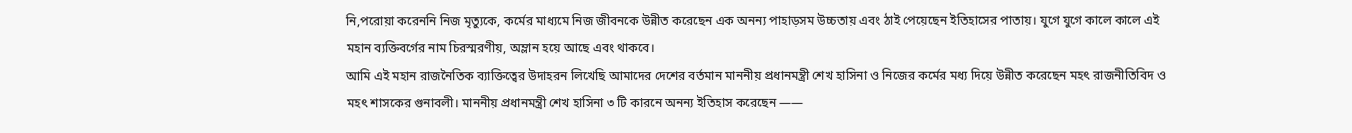নি,পরোয়া করেননি নিজ মৃত্যুকে, কর্মের মাধ্যমে নিজ জীবনকে উন্নীত করেছেন এক অনন্য পাহাড়সম উচ্চতায় এবং ঠাই পেয়েছেন ইতিহাসের পাতায়। যুগে যুগে কালে কালে এই মহান ব্যক্তিবর্গের নাম চিরস্মরণীয়, অম্লান হয়ে আছে এবং থাকবে।
আমি এই মহান রাজনৈতিক ব্যাক্তিত্বের উদাহরন লিখেছি আমাদের দেশের বর্তমান মাননীয় প্রধানমন্ত্রী শেখ হাসিনা ও নিজের কর্মের মধ্য দিয়ে উন্নীত করেছেন মহৎ রাজনীতিবিদ ও মহৎ শাসকের গুনাবলী। মাননীয় প্রধানমন্ত্রী শেখ হাসিনা ৩ টি কারনে অনন্য ইতিহাস করেছেন ——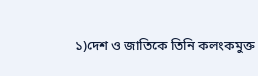১)দেশ ও জাতিকে তিনি কলংকমুক্ত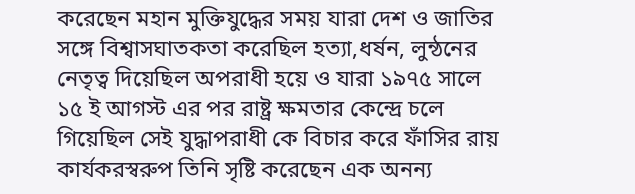করেছেন মহান মুক্তিযুদ্ধের সময় যারা দেশ ও জাতির সঙ্গে বিশ্বাসঘাতকতা করেছিল হত্যা,ধর্ষন, লুন্ঠনের নেতৃত্ব দিয়েছিল অপরাধী হয়ে ও যারা ১৯৭৫ সালে ১৫ ই আগস্ট এর পর রাষ্ট্র ক্ষমতার কেন্দ্রে চলে গিয়েছিল সেই যুদ্ধাপরাধী কে বিচার করে ফাঁসির রায় কার্যকরস্বরুপ তিনি সৃষ্টি করেছেন এক অনন্য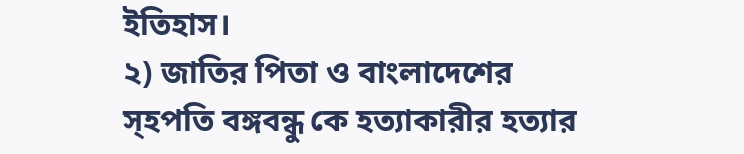ইতিহাস।
২) জাতির পিতা ও বাংলাদেশের স্হপতি বঙ্গবন্ধু কে হত্যাকারীর হত্যার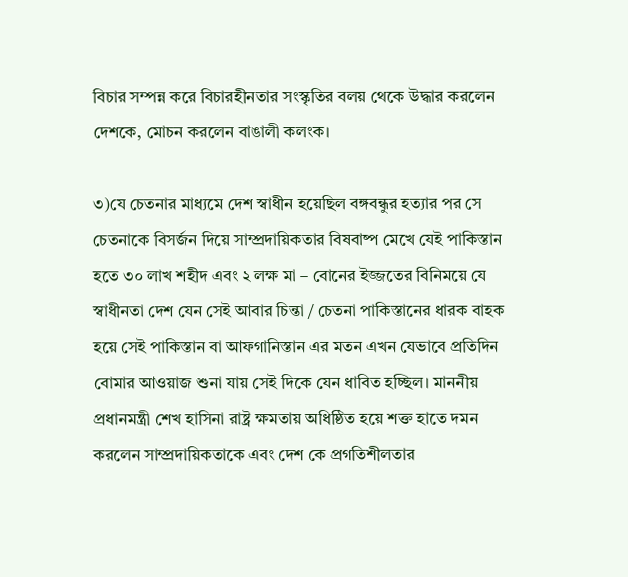বিচার সম্পন্ন করে বিচারহীনতার সংস্কৃতির বলয় থেকে উদ্ধার করলেন দেশকে, মোচন করলেন বাঙালী কলংক।

৩)যে চেতনার মাধ্যমে দেশ স্বাধীন হয়েছিল বঙ্গবন্ধুর হত্যার পর সে চেতনাকে বিসর্জন দিয়ে সাম্প্রদায়িকতার বিষবাষ্প মেখে যেই পাকিস্তান হতে ৩০ লাখ শহীদ এবং ২ লক্ষ মা – বোনের ইজ্জতের বিনিময়ে যে স্বাধীনতা দেশ যেন সেই আবার চিন্তা / চেতনা পাকিস্তানের ধারক বাহক হয়ে সেই পাকিস্তান বা আফগানিস্তান এর মতন এখন যেভাবে প্রতিদিন বোমার আওয়াজ শুনা যায় সেই দিকে যেন ধাবিত হচ্ছিল। মাননীয় প্রধানমন্ত্রী শেখ হাসিনা রাষ্ট্র ক্ষমতায় অধিষ্ঠিত হয়ে শক্ত হাতে দমন করলেন সাম্প্রদায়িকতাকে এবং দেশ কে প্রগতিশীলতার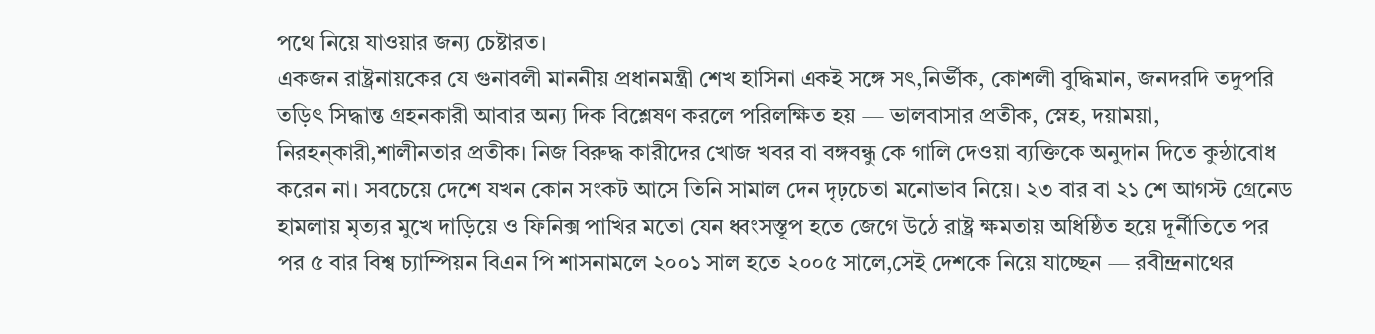পথে নিয়ে যাওয়ার জন্য চেষ্টারত।
একজন রাষ্ট্রনায়কের যে গুনাবলী মাননীয় প্রধানমন্ত্রী শেখ হাসিনা একই সঙ্গে সৎ,নির্ভীক, কোশলী বুদ্ধিমান, জনদরদি তদুপরি তড়িৎ সিদ্ধান্ত গ্রহনকারী আবার অন্য দিক বিশ্লেষণ করলে পরিলক্ষিত হয় — ভালবাসার প্রতীক, স্নেহ, দয়াময়া, নিরহন্কারী,শালীনতার প্রতীক। নিজ বিরুদ্ধ কারীদের খোজ খবর বা বঙ্গবন্ধু কে গালি দেওয়া ব্যক্তিকে অনুদান দিতে কুন্ঠাবোধ করেন না। সবচেয়ে দেশে যখন কোন সংকট আসে তিনি সামাল দেন দৃঢ়চেতা মনোভাব নিয়ে। ২৩ বার বা ২১ শে আগস্ট গ্রেনেড হামলায় মৃত্যর মুখে দাড়িয়ে ও ফিনিক্স পাখির মতো যেন ধ্বংসস্তূপ হতে জেগে উঠে রাষ্ট্র ক্ষমতায় অধিষ্ঠিত হয়ে দূর্নীতিতে পর পর ৫ বার বিশ্ব চ্যাম্পিয়ন বিএন পি শাসনামলে ২০০১ সাল হতে ২০০৫ সালে,সেই দেশকে নিয়ে যাচ্ছেন — রবীন্দ্রনাথের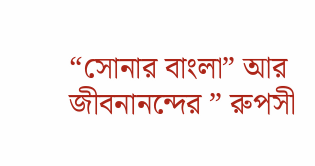“সোনার বাংলা” আর জীবনানন্দের ” রুপসী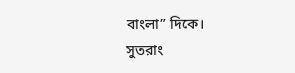বাংলা” দিকে।
সুতরাং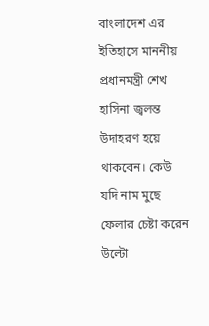বাংলাদেশ এর ইতিহাসে মাননীয় প্রধানমন্ত্রী শেখ হাসিনা জ্বলন্ত উদাহরণ হয়ে থাকবেন। কেউ যদি নাম মুছে ফেলার চেষ্টা করেন উল্টো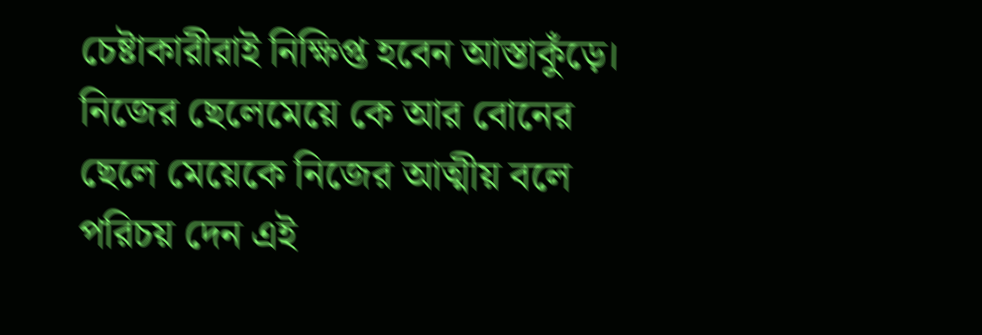চেষ্টাকারীরাই নিক্ষিপ্ত হবেন আস্তাকুঁড়ে। নিজের ছেলেমেয়ে কে আর বোনের ছেলে মেয়েকে নিজের আত্মীয় বলে পরিচয় দেন এই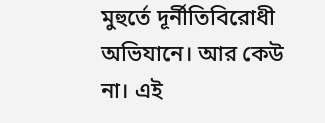মুহুর্তে দূর্নীতিবিরোধী অভিযানে। আর কেউ না। এই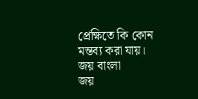প্রেক্ষিতে কি কোন মন্তব্য করা যায়।
জয় বাংলা
জয়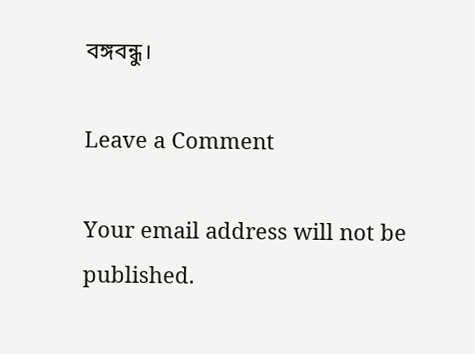বঙ্গবন্ধু।

Leave a Comment

Your email address will not be published.